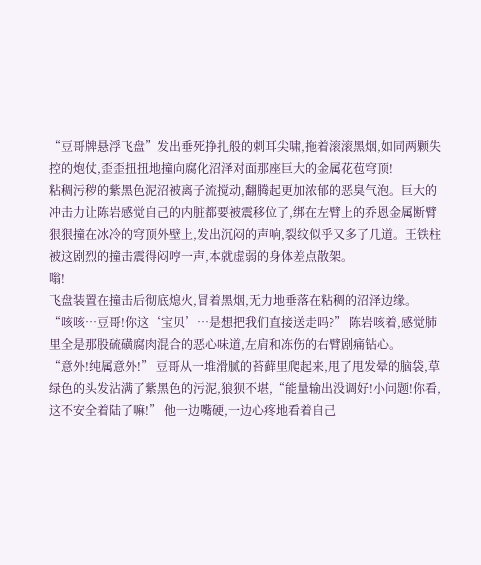“豆哥牌悬浮飞盘”发出垂死挣扎般的刺耳尖啸,拖着滚滚黑烟,如同两颗失控的炮仗,歪歪扭扭地撞向腐化沼泽对面那座巨大的金属花苞穹顶!
粘稠污秽的紫黑色泥沼被离子流搅动,翻腾起更加浓郁的恶臭气泡。巨大的冲击力让陈岩感觉自己的内脏都要被震移位了,绑在左臂上的乔恩金属断臂狠狠撞在冰冷的穹顶外壁上,发出沉闷的声响,裂纹似乎又多了几道。王铁柱被这剧烈的撞击震得闷哼一声,本就虚弱的身体差点散架。
嗡!
飞盘装置在撞击后彻底熄火,冒着黑烟,无力地垂落在粘稠的沼泽边缘。
“咳咳…豆哥!你这‘宝贝’…是想把我们直接送走吗?” 陈岩咳着,感觉肺里全是那股硫磺腐肉混合的恶心味道,左肩和冻伤的右臂剧痛钻心。
“意外!纯属意外!” 豆哥从一堆滑腻的苔藓里爬起来,甩了甩发晕的脑袋,草绿色的头发沾满了紫黑色的污泥,狼狈不堪,“能量输出没调好!小问题!你看,这不安全着陆了嘛!” 他一边嘴硬,一边心疼地看着自己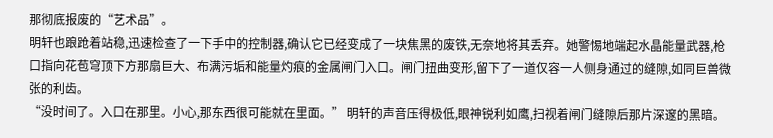那彻底报废的“艺术品”。
明轩也踉跄着站稳,迅速检查了一下手中的控制器,确认它已经变成了一块焦黑的废铁,无奈地将其丢弃。她警惕地端起水晶能量武器,枪口指向花苞穹顶下方那扇巨大、布满污垢和能量灼痕的金属闸门入口。闸门扭曲变形,留下了一道仅容一人侧身通过的缝隙,如同巨兽微张的利齿。
“没时间了。入口在那里。小心,那东西很可能就在里面。” 明轩的声音压得极低,眼神锐利如鹰,扫视着闸门缝隙后那片深邃的黑暗。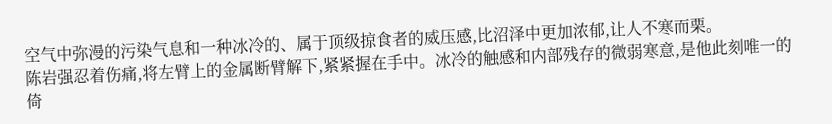空气中弥漫的污染气息和一种冰冷的、属于顶级掠食者的威压感,比沼泽中更加浓郁,让人不寒而栗。
陈岩强忍着伤痛,将左臂上的金属断臂解下,紧紧握在手中。冰冷的触感和内部残存的微弱寒意,是他此刻唯一的倚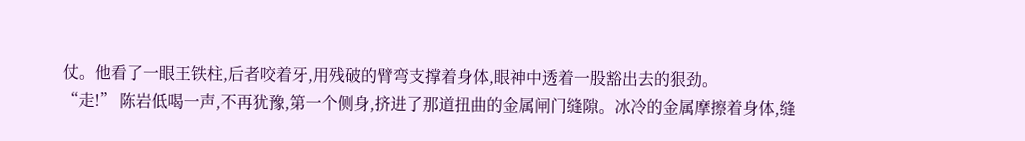仗。他看了一眼王铁柱,后者咬着牙,用残破的臂弯支撑着身体,眼神中透着一股豁出去的狠劲。
“走!” 陈岩低喝一声,不再犹豫,第一个侧身,挤进了那道扭曲的金属闸门缝隙。冰冷的金属摩擦着身体,缝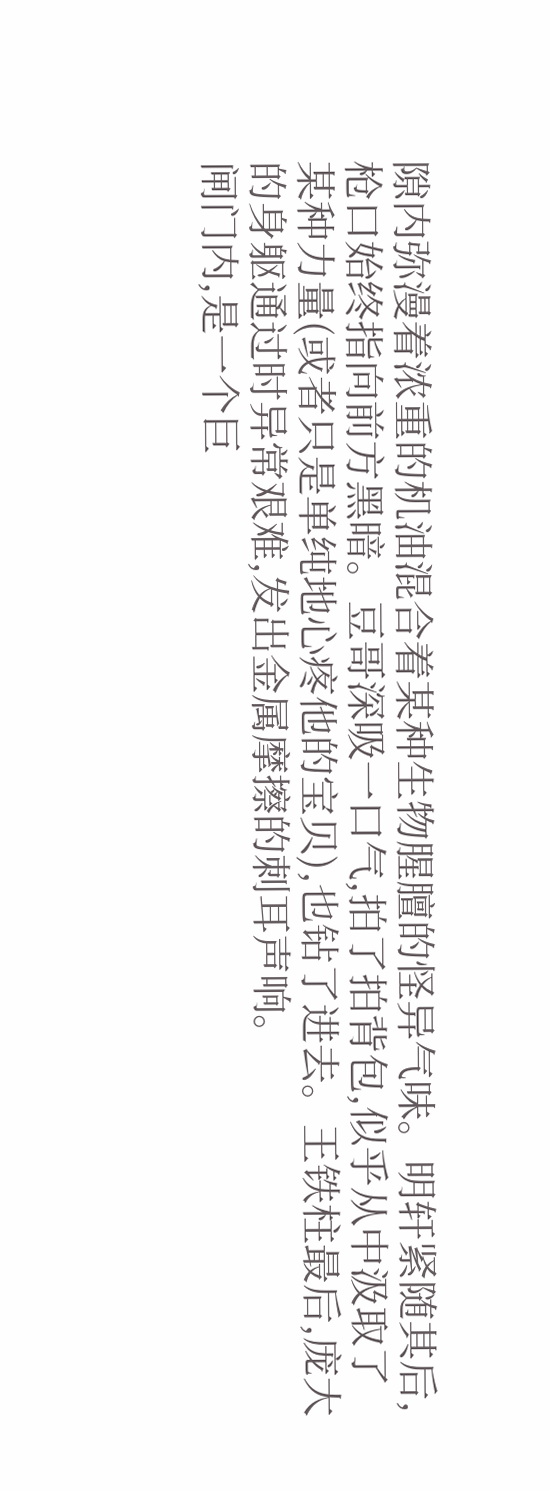隙内弥漫着浓重的机油混合着某种生物腥膻的怪异气味。明轩紧随其后,枪口始终指向前方黑暗。豆哥深吸一口气,拍了拍背包,似乎从中汲取了某种力量(或者只是单纯地心疼他的宝贝),也钻了进去。王铁柱最后,庞大的身躯通过时异常艰难,发出金属摩擦的刺耳声响。
闸门内,是一个巨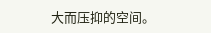大而压抑的空间。